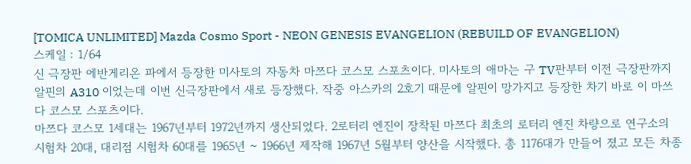[TOMICA UNLIMITED] Mazda Cosmo Sport - NEON GENESIS EVANGELION (REBUILD OF EVANGELION)
스케일 : 1/64
신 극장판 에반게리온 파에서 등장한 미사토의 자동차 마쯔다 코스모 스포츠이다. 미사토의 애마는 구 TV판부터 이전 극장판까지 알핀의 A310 이었는데 이번 신극장판에서 새로 등장했다. 작중 아스카의 2호기 때문에 알핀이 망가지고 등장한 차기 바로 이 마쓰다 코스모 스포츠이다.
마쯔다 코스모 1세대는 1967년부터 1972년까지 생산되었다. 2로터리 엔진이 장착된 마쯔다 최초의 로터리 엔진 차량으로 연구소의 시험차 20대, 대리점 시험차 60대를 1965년 ~ 1966년 제작해 1967년 5월부터 양산을 시작했다. 총 1176대가 만들어 졌고 모든 차종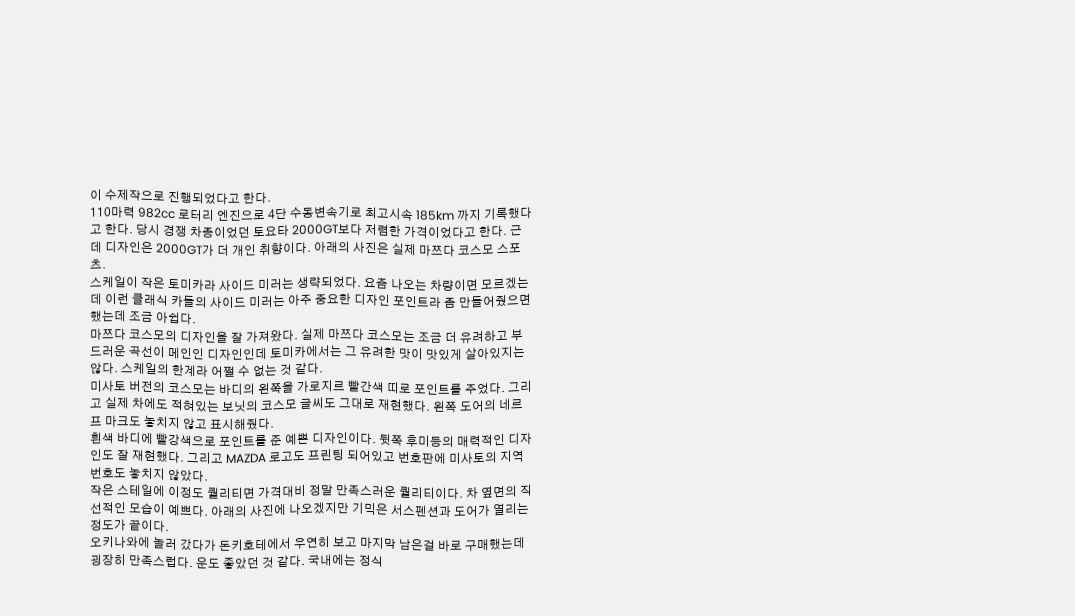이 수제작으로 진행되었다고 한다.
110마력 982cc 로터리 엔진으로 4단 수동변속기로 최고시속 185km 까지 기록했다고 한다. 당시 경쟁 차종이었던 토요타 2000GT보다 저렴한 가격이었다고 한다. 근데 디자인은 2000GT가 더 개인 취향이다. 아래의 사진은 실제 마쯔다 코스모 스포츠.
스케일이 작은 토미카라 사이드 미러는 생략되었다. 요즘 나오는 차량이면 모르겠는데 이런 클래식 카들의 사이드 미러는 아주 중요한 디자인 포인트라 좀 만들어줬으면 했는데 조금 아쉽다.
마쯔다 코스모의 디자인을 잘 가져왔다. 실제 마쯔다 코스모는 조금 더 유려하고 부드러운 곡선이 메인인 디자인인데 토미카에서는 그 유려한 맛이 맛있게 살아있지는 않다. 스케일의 한계라 어쩔 수 없는 것 같다.
미사토 버전의 코스모는 바디의 왼쪽을 가로지르 빨간색 띠로 포인트를 주었다. 그리고 실제 차에도 적혀있는 보닛의 코스모 글씨도 그대로 재현했다. 왼쪽 도어의 네르프 마크도 놓치지 않고 표시해줬다.
흰색 바디에 빨강색으로 포인트를 준 예쁜 디자인이다. 뒷쪽 후미등의 매력적인 디자인도 잘 재현했다. 그리고 MAZDA 로고도 프린팅 되어있고 번호판에 미사토의 지역 번호도 놓치지 않았다.
작은 스테일에 이정도 퀄리티면 가격대비 정말 만족스러운 퀄리티이다. 차 옆면의 직선적인 모습이 예쁘다. 아래의 사진에 나오겠지만 기믹은 서스펜션과 도어가 열리는 정도가 끝이다.
오키나와에 놀러 갔다가 돈키호테에서 우연히 보고 마지막 남은걸 바로 구매했는데 굉장히 만족스럽다. 운도 좋았던 것 같다. 국내에는 정식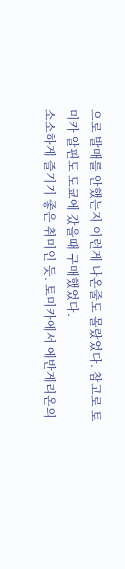으로 발매를 안했는지 이런게 나온줄도 몰랐었다. 참고로 토미카 알핀도 도쿄에 갔을때 구매했었다.
소소하게 즐기기 좋은 취미인 듯. 토미카에서 에반게리온의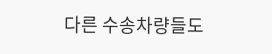다른 수송차량들도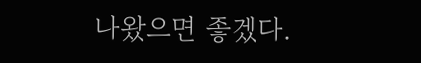나왔으면 좋겠다.